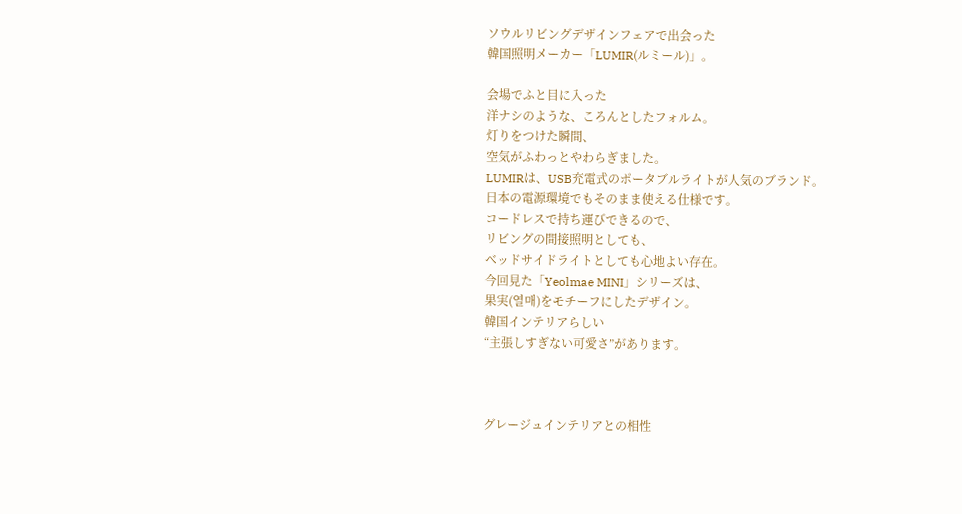ソウルリビングデザインフェアで出会った
韓国照明メーカー「LUMIR(ルミール)」。

会場でふと目に入った
洋ナシのような、ころんとしたフォルム。
灯りをつけた瞬間、
空気がふわっとやわらぎました。
LUMIRは、USB充電式のポータブルライトが人気のブランド。
日本の電源環境でもそのまま使える仕様です。
コードレスで持ち運びできるので、
リビングの間接照明としても、
ベッドサイドライトとしても心地よい存在。
今回見た「Yeolmae MINI」シリーズは、
果実(열매)をモチーフにしたデザイン。
韓国インテリアらしい
“主張しすぎない可愛さ”があります。



グレージュインテリアとの相性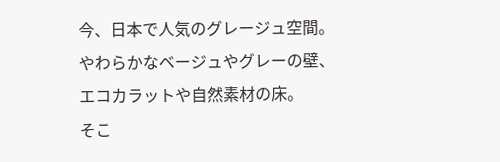今、日本で人気のグレージュ空間。
やわらかなベージュやグレーの壁、
エコカラットや自然素材の床。
そこ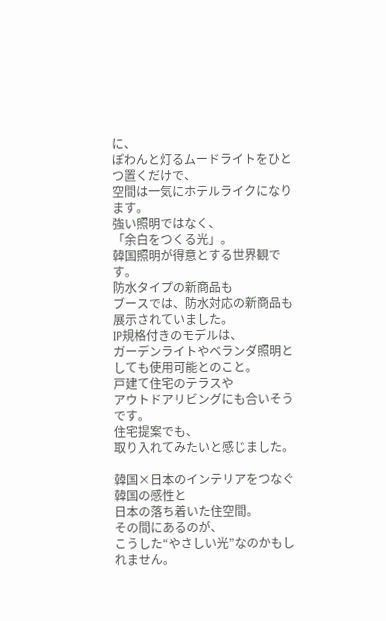に、
ぽわんと灯るムードライトをひとつ置くだけで、
空間は一気にホテルライクになります。
強い照明ではなく、
「余白をつくる光」。
韓国照明が得意とする世界観です。
防水タイプの新商品も
ブースでは、防水対応の新商品も展示されていました。
IP規格付きのモデルは、
ガーデンライトやベランダ照明としても使用可能とのこと。
戸建て住宅のテラスや
アウトドアリビングにも合いそうです。
住宅提案でも、
取り入れてみたいと感じました。

韓国×日本のインテリアをつなぐ
韓国の感性と
日本の落ち着いた住空間。
その間にあるのが、
こうした“やさしい光”なのかもしれません。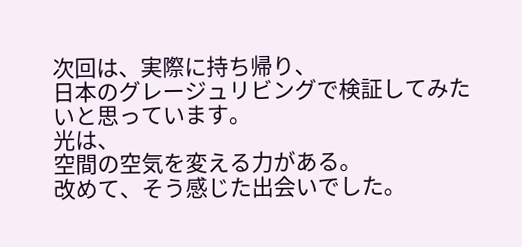次回は、実際に持ち帰り、
日本のグレージュリビングで検証してみたいと思っています。
光は、
空間の空気を変える力がある。
改めて、そう感じた出会いでした。